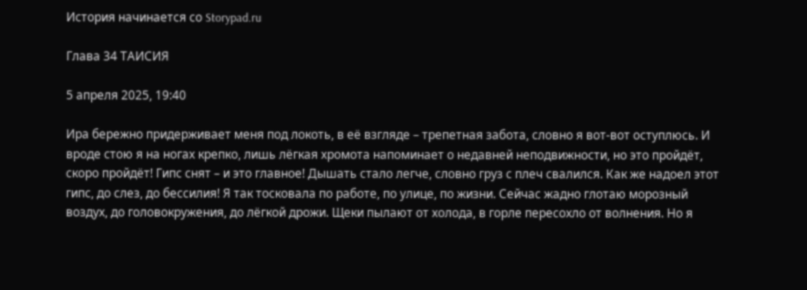История начинается со Storypad.ru

Глава 34 ТАИСИЯ

5 апреля 2025, 19:40

Ира бережно придерживает меня под локоть, в её взгляде – трепетная забота, словно я вот-вот оступлюсь. И вроде стою я на ногах крепко, лишь лёгкая хромота напоминает о недавней неподвижности, но это пройдёт, скоро пройдёт! Гипс снят – и это главное! Дышать стало легче, словно груз с плеч свалился. Как же надоел этот гипс, до слез, до бессилия! Я так тосковала по работе, по улице, по жизни. Сейчас жадно глотаю морозный воздух, до головокружения, до лёгкой дрожи. Щеки пылают от холода, в горле пересохло от волнения. Но я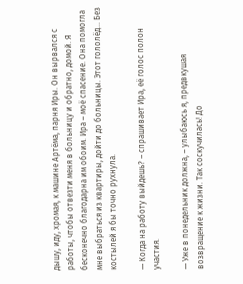дышу, иду, хромая, к машине Артёма, парня Иры. Он вырвался с работы, чтобы отвезти меня в больницу и обратно, домой. Я бесконечно благодарна им обоим. Ира – моё спасение. Она помогла мне выбраться из квартиры, дойти до больницы. Этот гололёд… Без костылей я бы точно рухнула.

— Когда на работу выйдешь? – спрашивает Ира, её голос полон участия.

— Уже в понедельник должна, – улыбаюсь я, предвкушая возвращение к жизни. Так соскучилась! До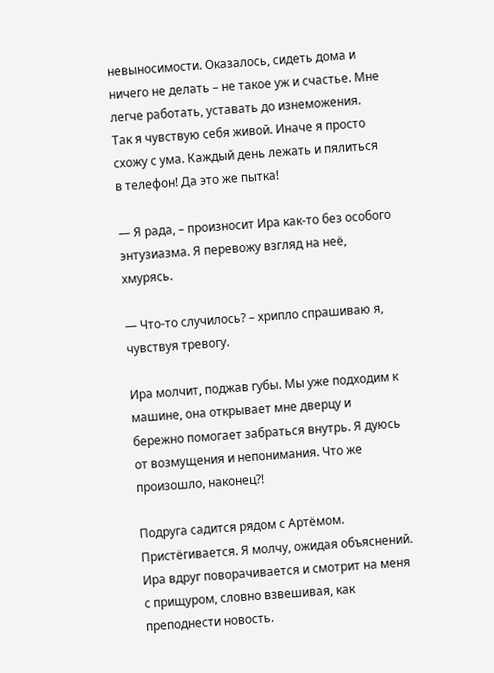невыносимости. Оказалось, сидеть дома и ничего не делать – не такое уж и счастье. Мне легче работать, уставать до изнеможения. Так я чувствую себя живой. Иначе я просто схожу с ума. Каждый день лежать и пялиться в телефон! Да это же пытка!

— Я рада, – произносит Ира как-то без особого энтузиазма. Я перевожу взгляд на неё, хмурясь.

— Что-то случилось? – хрипло спрашиваю я, чувствуя тревогу.

Ира молчит, поджав губы. Мы уже подходим к машине, она открывает мне дверцу и бережно помогает забраться внутрь. Я дуюсь от возмущения и непонимания. Что же произошло, наконец?!

Подруга садится рядом с Артёмом. Пристёгивается. Я молчу, ожидая объяснений. Ира вдруг поворачивается и смотрит на меня с прищуром, словно взвешивая, как преподнести новость.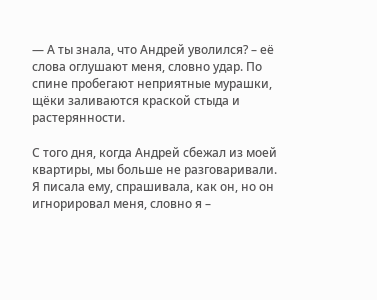— А ты знала, что Андрей уволился? – её слова оглушают меня, словно удар. По спине пробегают неприятные мурашки, щёки заливаются краской стыда и растерянности.

С того дня, когда Андрей сбежал из моей квартиры, мы больше не разговаривали. Я писала ему, спрашивала, как он, но он игнорировал меня, словно я –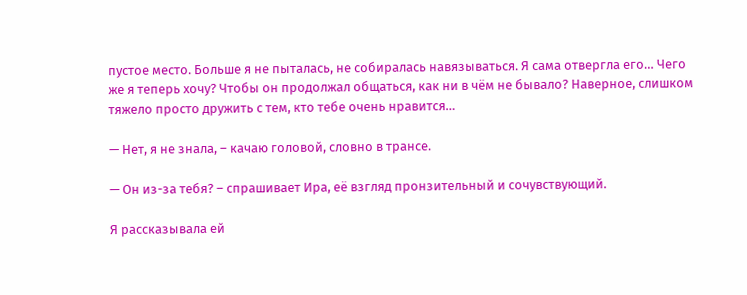пустое место. Больше я не пыталась, не собиралась навязываться. Я сама отвергла его… Чего же я теперь хочу? Чтобы он продолжал общаться, как ни в чём не бывало? Наверное, слишком тяжело просто дружить с тем, кто тебе очень нравится…

— Нет, я не знала, – качаю головой, словно в трансе.

— Он из-за тебя? – спрашивает Ира, её взгляд пронзительный и сочувствующий.

Я рассказывала ей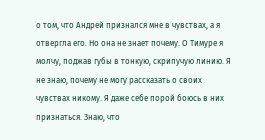о том, что Андрей признался мне в чувствах, а я отвергла его. Но она не знает почему. О Тимуре я молчу, поджав губы в тонкую, скрипучую линию. Я не знаю, почему не могу рассказать о своих чувствах никому. Я даже себе порой боюсь в них признаться. Знаю, что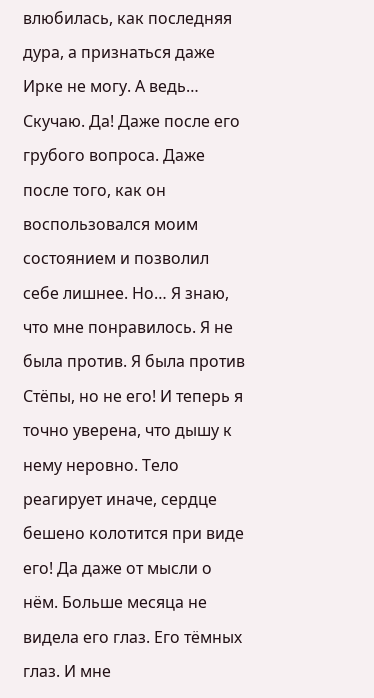влюбилась, как последняя дура, а признаться даже Ирке не могу. А ведь… Скучаю. Да! Даже после его грубого вопроса. Даже после того, как он воспользовался моим состоянием и позволил себе лишнее. Но… Я знаю, что мне понравилось. Я не была против. Я была против Стёпы, но не его! И теперь я точно уверена, что дышу к нему неровно. Тело реагирует иначе, сердце бешено колотится при виде его! Да даже от мысли о нём. Больше месяца не видела его глаз. Его тёмных глаз. И мне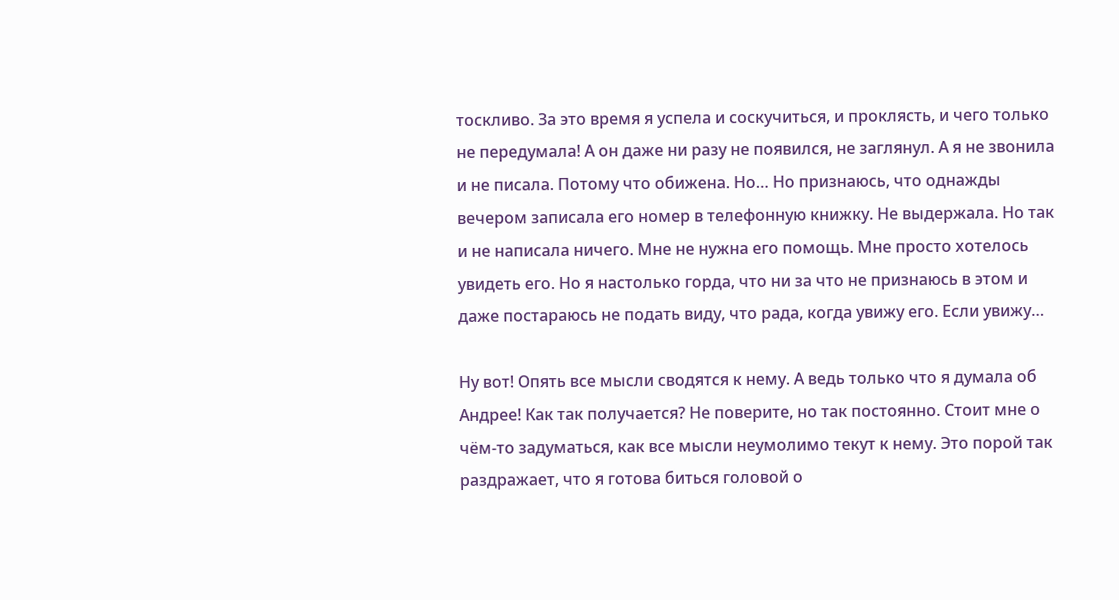тоскливо. За это время я успела и соскучиться, и проклясть, и чего только не передумала! А он даже ни разу не появился, не заглянул. А я не звонила и не писала. Потому что обижена. Но… Но признаюсь, что однажды вечером записала его номер в телефонную книжку. Не выдержала. Но так и не написала ничего. Мне не нужна его помощь. Мне просто хотелось увидеть его. Но я настолько горда, что ни за что не признаюсь в этом и даже постараюсь не подать виду, что рада, когда увижу его. Если увижу…

Ну вот! Опять все мысли сводятся к нему. А ведь только что я думала об Андрее! Как так получается? Не поверите, но так постоянно. Стоит мне о чём-то задуматься, как все мысли неумолимо текут к нему. Это порой так раздражает, что я готова биться головой о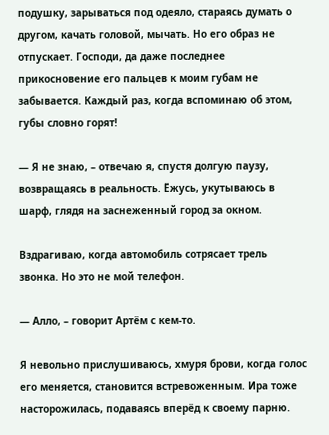подушку, зарываться под одеяло, стараясь думать о другом, качать головой, мычать. Но его образ не отпускает. Господи, да даже последнее прикосновение его пальцев к моим губам не забывается. Каждый раз, когда вспоминаю об этом, губы словно горят!

— Я не знаю, – отвечаю я, спустя долгую паузу, возвращаясь в реальность. Ёжусь, укутываюсь в шарф, глядя на заснеженный город за окном.

Вздрагиваю, когда автомобиль сотрясает трель звонка. Но это не мой телефон.

— Алло, – говорит Артём с кем-то.

Я невольно прислушиваюсь, хмуря брови, когда голос его меняется, становится встревоженным. Ира тоже насторожилась, подаваясь вперёд к своему парню.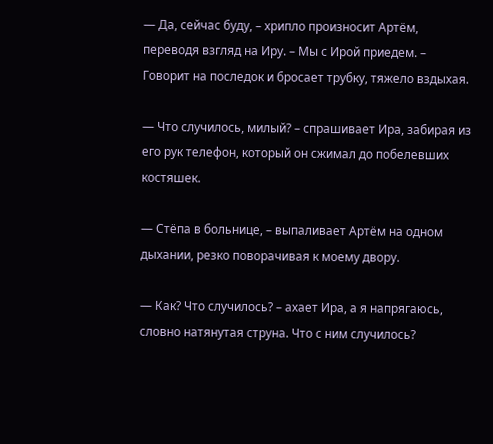— Да, сейчас буду, – хрипло произносит Артём, переводя взгляд на Иру. – Мы с Ирой приедем. – Говорит на последок и бросает трубку, тяжело вздыхая.

— Что случилось, милый? – спрашивает Ира, забирая из его рук телефон, который он сжимал до побелевших костяшек.

— Стёпа в больнице, – выпаливает Артём на одном дыхании, резко поворачивая к моему двору.

— Как? Что случилось? – ахает Ира, а я напрягаюсь, словно натянутая струна. Что с ним случилось?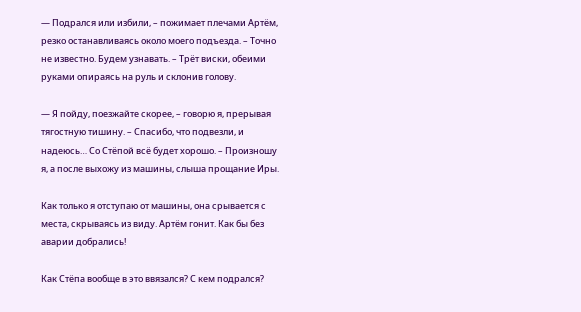— Подрался или избили, – пожимает плечами Артём, резко останавливаясь около моего подъезда. – Точно не известно. Будем узнавать. – Трёт виски, обеими руками опираясь на руль и склонив голову.

— Я пойду, поезжайте скорее, – говорю я, прерывая тягостную тишину. – Спасибо, что подвезли, и надеюсь… Со Стёпой всё будет хорошо. – Произношу я, а после выхожу из машины, слыша прощание Иры.

Как только я отступаю от машины, она срывается с места, скрываясь из виду. Артём гонит. Как бы без аварии добрались!

Как Стёпа вообще в это ввязался? С кем подрался?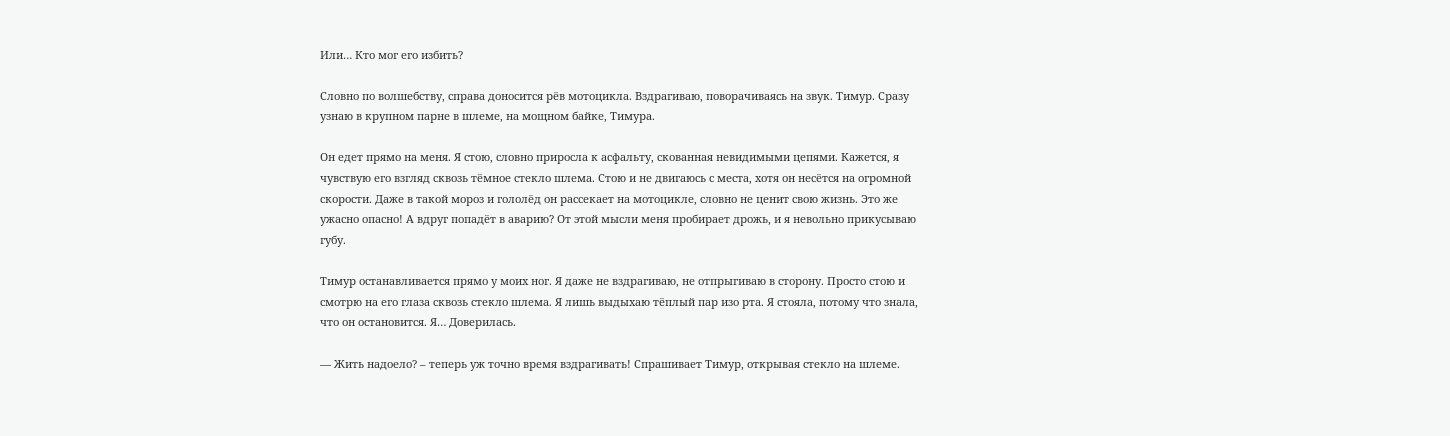Или… Кто мог его избить?

Словно по волшебству, справа доносится рёв мотоцикла. Вздрагиваю, поворачиваясь на звук. Тимур. Сразу узнаю в крупном парне в шлеме, на мощном байке, Тимура.

Он едет прямо на меня. Я стою, словно приросла к асфальту, скованная невидимыми цепями. Кажется, я чувствую его взгляд сквозь тёмное стекло шлема. Стою и не двигаюсь с места, хотя он несётся на огромной скорости. Даже в такой мороз и гололёд он рассекает на мотоцикле, словно не ценит свою жизнь. Это же ужасно опасно! А вдруг попадёт в аварию? От этой мысли меня пробирает дрожь, и я невольно прикусываю губу.

Тимур останавливается прямо у моих ног. Я даже не вздрагиваю, не отпрыгиваю в сторону. Просто стою и смотрю на его глаза сквозь стекло шлема. Я лишь выдыхаю тёплый пар изо рта. Я стояла, потому что знала, что он остановится. Я… Доверилась.

— Жить надоело? – теперь уж точно время вздрагивать! Спрашивает Тимур, открывая стекло на шлеме.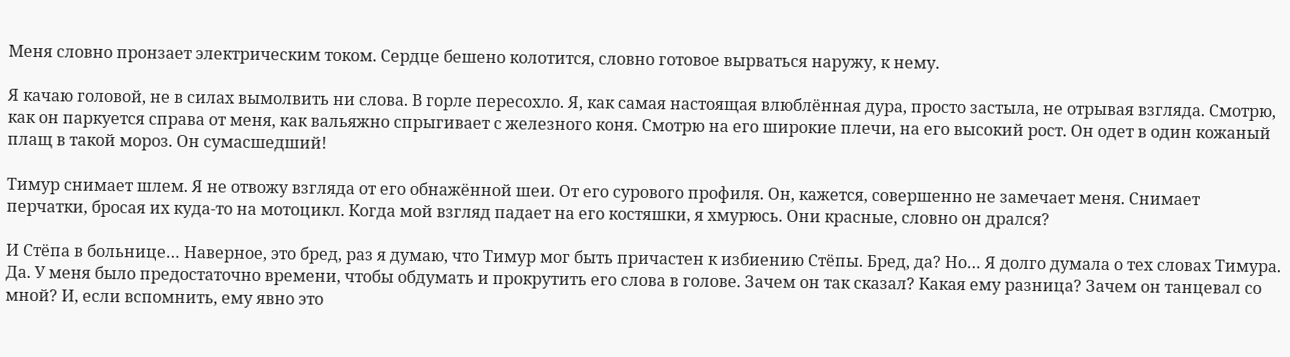Меня словно пронзает электрическим током. Сердце бешено колотится, словно готовое вырваться наружу, к нему.

Я качаю головой, не в силах вымолвить ни слова. В горле пересохло. Я, как самая настоящая влюблённая дура, просто застыла, не отрывая взгляда. Смотрю, как он паркуется справа от меня, как вальяжно спрыгивает с железного коня. Смотрю на его широкие плечи, на его высокий рост. Он одет в один кожаный плащ в такой мороз. Он сумасшедший!

Тимур снимает шлем. Я не отвожу взгляда от его обнажённой шеи. От его сурового профиля. Он, кажется, совершенно не замечает меня. Снимает перчатки, бросая их куда-то на мотоцикл. Когда мой взгляд падает на его костяшки, я хмурюсь. Они красные, словно он дрался?

И Стёпа в больнице… Наверное, это бред, раз я думаю, что Тимур мог быть причастен к избиению Стёпы. Бред, да? Но… Я долго думала о тех словах Тимура. Да. У меня было предостаточно времени, чтобы обдумать и прокрутить его слова в голове. Зачем он так сказал? Какая ему разница? Зачем он танцевал со мной? И, если вспомнить, ему явно это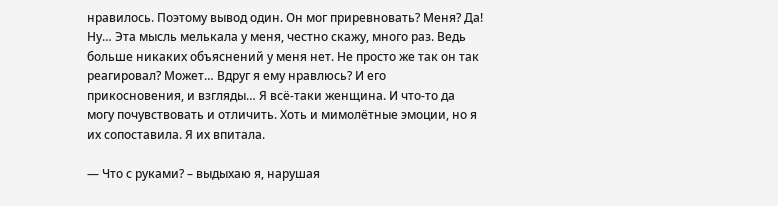нравилось. Поэтому вывод один. Он мог приревновать? Меня? Да! Ну… Эта мысль мелькала у меня, честно скажу, много раз. Ведь больше никаких объяснений у меня нет. Не просто же так он так реагировал? Может… Вдруг я ему нравлюсь? И его прикосновения, и взгляды… Я всё-таки женщина. И что-то да могу почувствовать и отличить. Хоть и мимолётные эмоции, но я их сопоставила. Я их впитала.

— Что с руками? – выдыхаю я, нарушая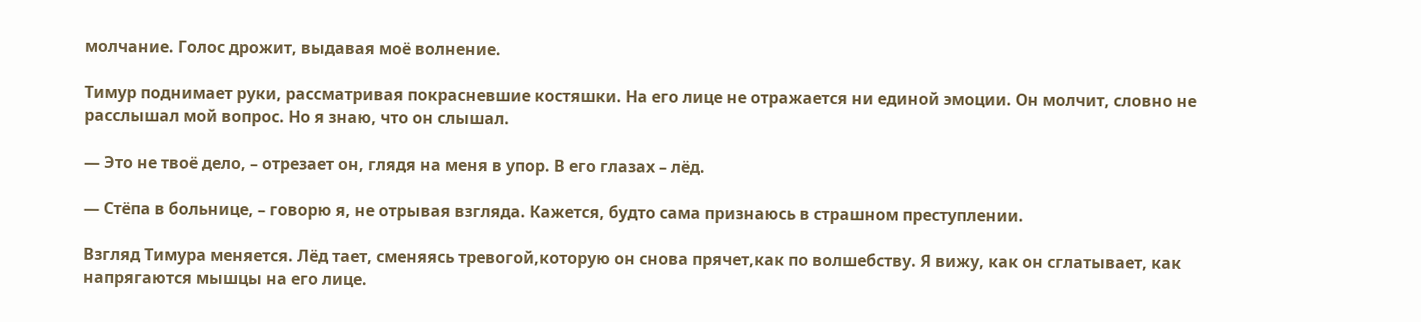молчание. Голос дрожит, выдавая моё волнение.

Тимур поднимает руки, рассматривая покрасневшие костяшки. На его лице не отражается ни единой эмоции. Он молчит, словно не расслышал мой вопрос. Но я знаю, что он слышал.

— Это не твоё дело, – отрезает он, глядя на меня в упор. В его глазах – лёд.

— Стёпа в больнице, – говорю я, не отрывая взгляда. Кажется, будто сама признаюсь в страшном преступлении.

Взгляд Тимура меняется. Лёд тает, сменяясь тревогой,которую он снова прячет,как по волшебству. Я вижу, как он сглатывает, как напрягаются мышцы на его лице.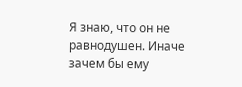Я знаю, что он не равнодушен. Иначе зачем бы ему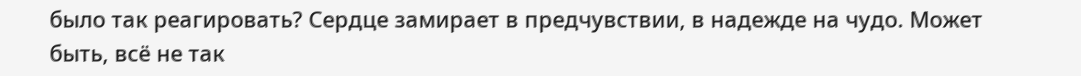было так реагировать? Сердце замирает в предчувствии, в надежде на чудо. Может быть, всё не так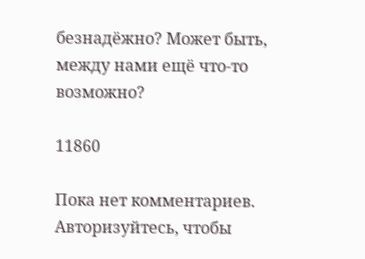безнадёжно? Может быть, между нами ещё что-то возможно?

11860

Пока нет комментариев. Авторизуйтесь, чтобы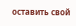оставить свой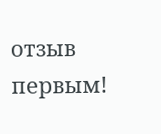отзыв первым!